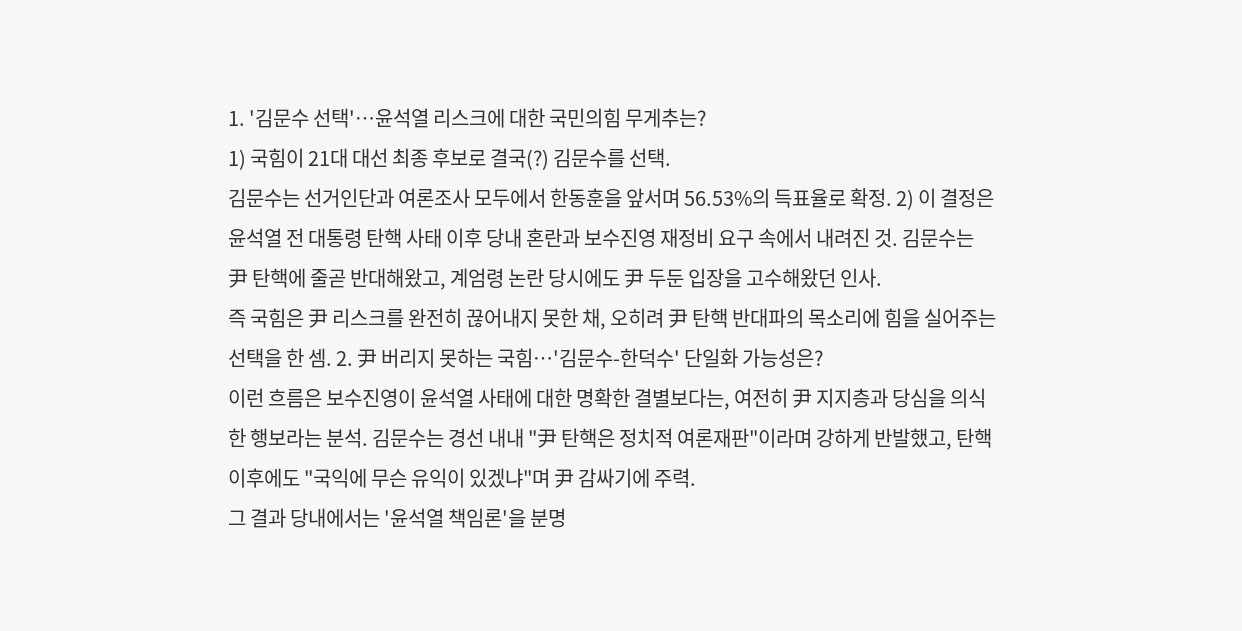1. '김문수 선택'…윤석열 리스크에 대한 국민의힘 무게추는?
1) 국힘이 21대 대선 최종 후보로 결국(?) 김문수를 선택.
김문수는 선거인단과 여론조사 모두에서 한동훈을 앞서며 56.53%의 득표율로 확정. 2) 이 결정은 윤석열 전 대통령 탄핵 사태 이후 당내 혼란과 보수진영 재정비 요구 속에서 내려진 것. 김문수는 尹 탄핵에 줄곧 반대해왔고, 계엄령 논란 당시에도 尹 두둔 입장을 고수해왔던 인사.
즉 국힘은 尹 리스크를 완전히 끊어내지 못한 채, 오히려 尹 탄핵 반대파의 목소리에 힘을 실어주는 선택을 한 셈. 2. 尹 버리지 못하는 국힘…'김문수-한덕수' 단일화 가능성은?
이런 흐름은 보수진영이 윤석열 사태에 대한 명확한 결별보다는, 여전히 尹 지지층과 당심을 의식한 행보라는 분석. 김문수는 경선 내내 "尹 탄핵은 정치적 여론재판"이라며 강하게 반발했고, 탄핵 이후에도 "국익에 무슨 유익이 있겠냐"며 尹 감싸기에 주력.
그 결과 당내에서는 '윤석열 책임론'을 분명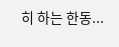히 하는 한동...